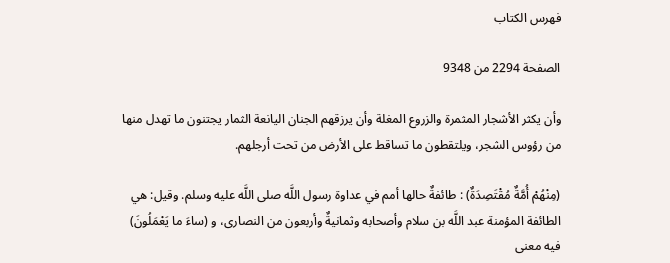فهرس الكتاب

الصفحة 2294 من 9348

وأن يكثر الأشجار المثمرة والزروع المغلة وأن يرزقهم الجنان اليانعة الثمار يجتنون ما تهدل منها من رؤوس الشجر، ويلتقطون ما تساقط على الأرض من تحت أرجلهم.

(مِنْهُمْ أُمَّةٌ مُقْتَصِدَةٌ) : طائفةٌ حالها أمم في عداوة رسول اللَّه صلى اللَّه عليه وسلم. وقيل: هي الطائفة المؤمنة عبد اللَّه بن سلام وأصحابه وثمانيةٌ وأربعون من النصارى، و (ساءَ ما يَعْمَلُونَ) فيه معنى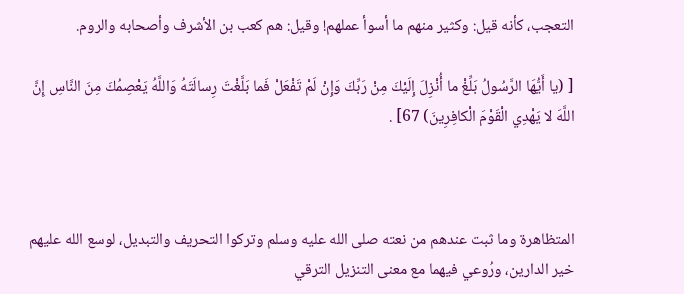التعجب، كأنه قيل: وكثير منهم ما أسوأ عملهم! وقيل: هم كعب بن الأشرف وأصحابه والروم.

[ (يا أَيُّهَا الرَّسُولُ بَلِّغْ ما أُنْزِلَ إِلَيْكَ مِنْ رَبِّكَ وَإِنْ لَمْ تَفْعَلْ فَما بَلَّغْتَ رِسالَتَهُ وَاللَّهُ يَعْصِمُكَ مِنَ النَّاسِ إِنَّ اللَّهَ لا يَهْدِي الْقَوْمَ الْكافِرِينَ) 67] .



المتظاهرة وما ثبت عندهم من نعته صلى الله عليه وسلم وتركوا التحريف والتبديل، لوسع الله عليهم خير الدارين، ورُوعي فيهما مع معنى التنزيل الترقي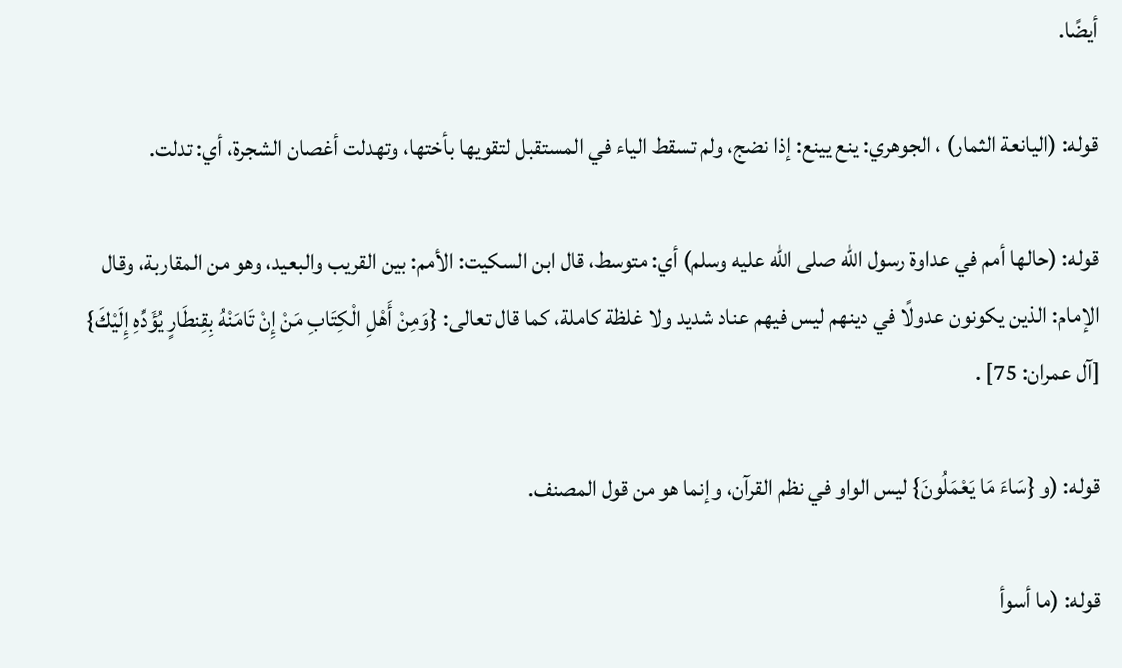أيضًا.

قوله: (اليانعة الثمار) ، الجوهري: ينع يينع: إذا نضج، ولم تسقط الياء في المستقبل لتقويها بأختها، وتهدلت أغصان الشجرة، أي: تدلت.

قوله: (حالها أمم في عداوة رسول الله صلى الله عليه وسلم) أي: متوسط، قال ابن السكيت: الأمم: بين القريب والبعيد، وهو من المقاربة، وقال الإمام: الذين يكونون عدولًا في دينهم ليس فيهم عناد شديد ولا غلظة كاملة، كما قال تعالى: {وَمِنْ أَهْلِ الْكِتَابِ مَنْ إِنْ تَامَنْهُ بِقِنطَارٍ يُؤَدِّهِ إِلَيْكَ} [آل عمران: 75] .

قوله: (و {سَاءَ مَا يَعْمَلُونَ} ليس الواو في نظم القرآن، وإنما هو من قول المصنف.

قوله: (ما أسوأ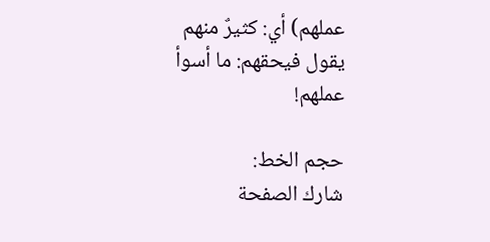عملهم) أي: كثيرٌ منهم يقول فيحقهم: ما أسوأ عملهم!

حجم الخط:
شارك الصفحة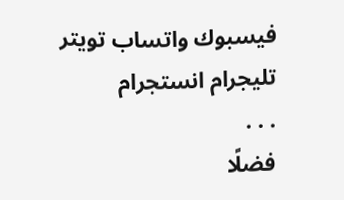فيسبوك واتساب تويتر تليجرام انستجرام
. . .
فضلًا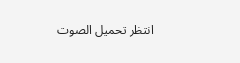انتظر تحميل الصوت